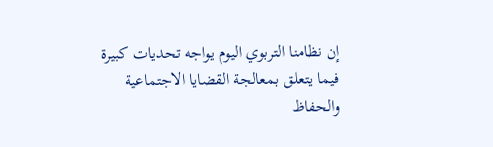إن نظامنا التربوي اليوم يواجه تحديات كبيرة فيما يتعلق بمعالجة القضايا الاجتماعية والحفاظ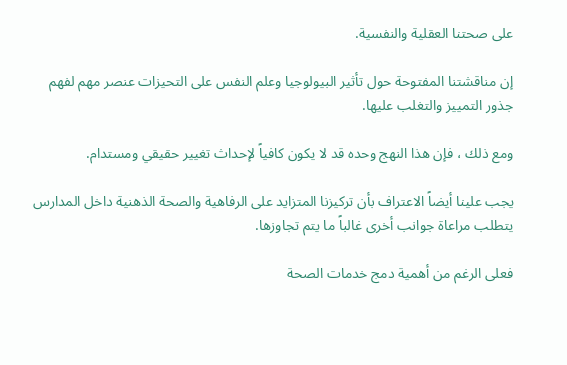على صحتنا العقلية والنفسية.

إن مناقشتنا المفتوحة حول تأثير البيولوجيا وعلم النفس على التحيزات عنصر مهم لفهم جذور التمييز والتغلب عليها.

ومع ذلك ، فإن هذا النهج وحده قد لا يكون كافياً لإحداث تغيير حقيقي ومستدام.

يجب علينا أيضاً الاعتراف بأن تركيزنا المتزايد على الرفاهية والصحة الذهنية داخل المدارس يتطلب مراعاة جوانب أخرى غالباً ما يتم تجاوزها.

فعلى الرغم من أهمية دمج خدمات الصحة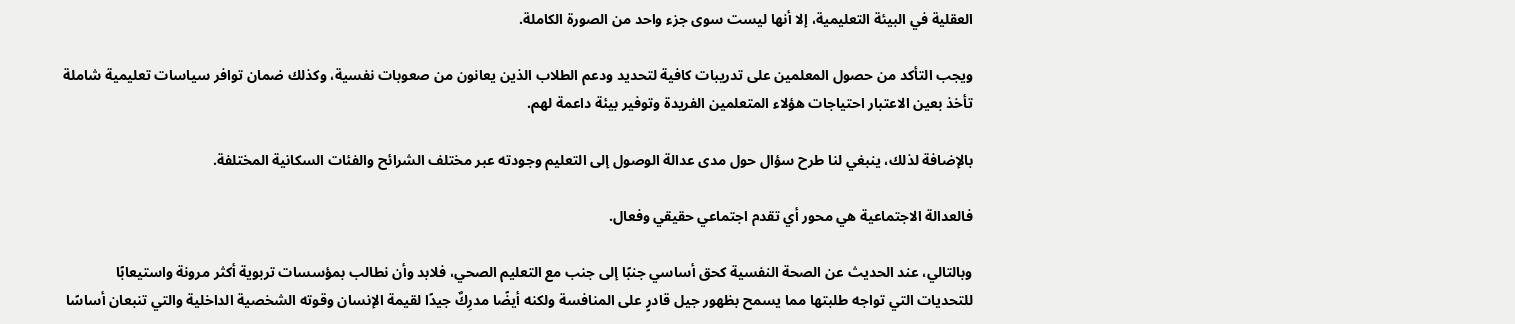العقلية في البيئة التعليمية، إلا أنها ليست سوى جزء واحد من الصورة الكاملة.

ويجب التأكد من حصول المعلمين على تدريبات كافية لتحديد ودعم الطلاب الذين يعانون من صعوبات نفسية، وكذلك ضمان توافر سياسات تعليمية شاملة تأخذ بعين الاعتبار احتياجات هؤلاء المتعلمين الفريدة وتوفير بيئة داعمة لهم.

بالإضافة لذلك، ينبغي لنا طرح سؤال حول مدى عدالة الوصول إلى التعليم وجودته عبر مختلف الشرائح والفئات السكانية المختلفة.

فالعدالة الاجتماعية هي محور أي تقدم اجتماعي حقيقي وفعال.

وبالتالي، عند الحديث عن الصحة النفسية كحق أساسي جنبًا إلى جنب مع التعليم الصحي، فلابد وأن نطالب بمؤسسات تربوية أكثر مرونة واستيعابًا للتحديات التي تواجه طلبتها مما يسمح بظهور جيل قادرٍ على المنافسة ولكنه أيضًا مدرِكٌ جيدًا لقيمة الإنسان وقوته الشخصية الداخلية والتي تنبعان أساسًا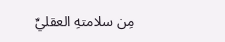مِن سلامتهِ العقليِّ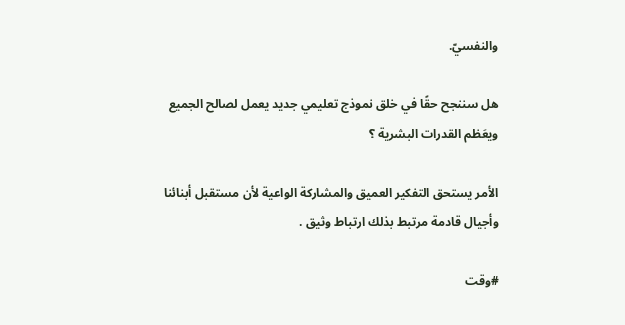والنفسيّ.

هل سننجح حقًا في خلق نموذج تعليمي جديد يعمل لصالح الجميع ويعَظم القدرات البشرية ؟

الأمر يستحق التفكير العميق والمشاركة الواعية لأن مستقبل أبنائنا وأجيال قادمة مرتبط بذلك ارتباط وثيق .

#وقت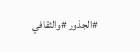#الجذور #والثقافي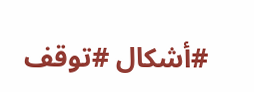#أشكال #توقف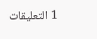1 التعليقات